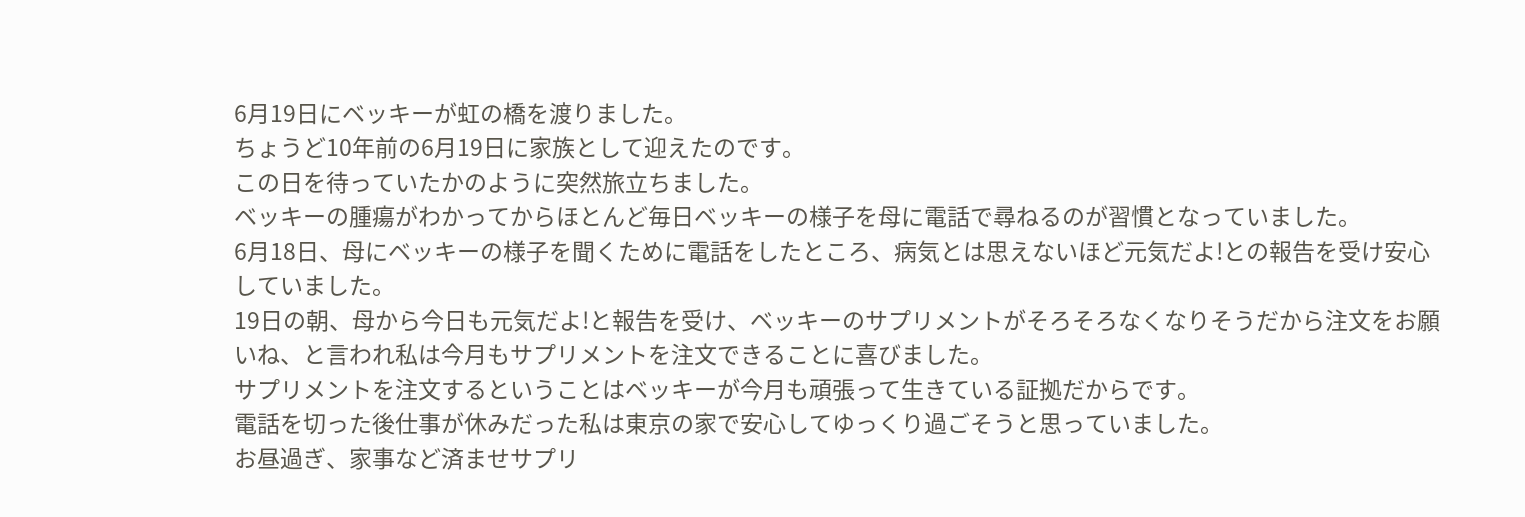6月19日にベッキーが虹の橋を渡りました。
ちょうど10年前の6月19日に家族として迎えたのです。
この日を待っていたかのように突然旅立ちました。
ベッキーの腫瘍がわかってからほとんど毎日ベッキーの様子を母に電話で尋ねるのが習慣となっていました。
6月18日、母にベッキーの様子を聞くために電話をしたところ、病気とは思えないほど元気だよ!との報告を受け安心していました。
19日の朝、母から今日も元気だよ!と報告を受け、ベッキーのサプリメントがそろそろなくなりそうだから注文をお願いね、と言われ私は今月もサプリメントを注文できることに喜びました。
サプリメントを注文するということはベッキーが今月も頑張って生きている証拠だからです。
電話を切った後仕事が休みだった私は東京の家で安心してゆっくり過ごそうと思っていました。
お昼過ぎ、家事など済ませサプリ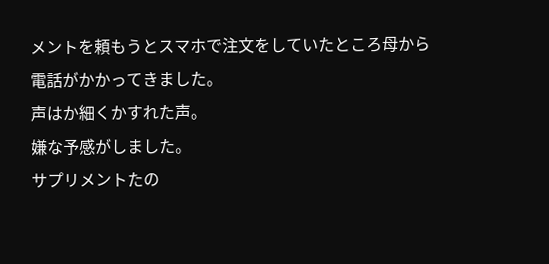メントを頼もうとスマホで注文をしていたところ母から電話がかかってきました。
声はか細くかすれた声。
嫌な予感がしました。
サプリメントたの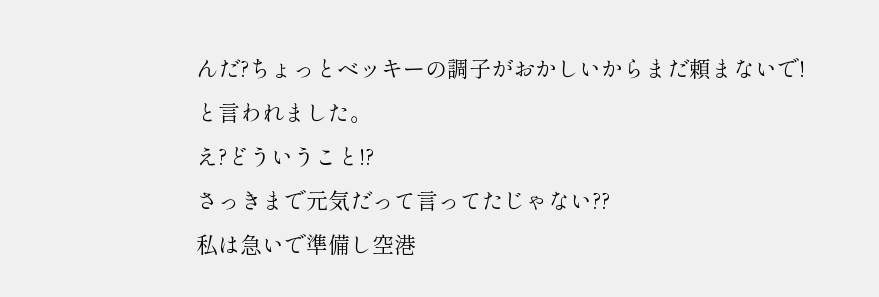んだ?ちょっとベッキーの調子がおかしいからまだ頼まないで!
と言われました。
え?どういうこと!?
さっきまで元気だって言ってたじゃない??
私は急いで準備し空港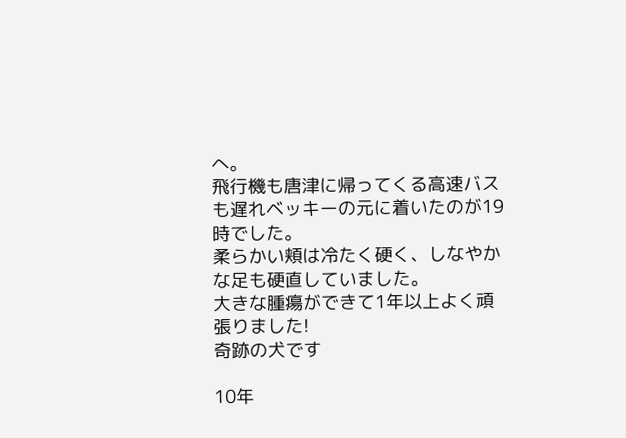へ。
飛行機も唐津に帰ってくる高速バスも遅れベッキーの元に着いたのが19時でした。
柔らかい頬は冷たく硬く、しなやかな足も硬直していました。
大きな腫瘍ができて1年以上よく頑張りました!
奇跡の犬です

10年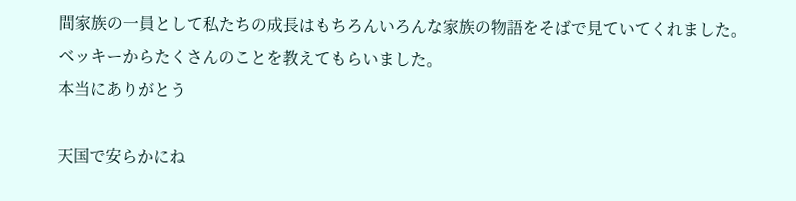間家族の一員として私たちの成長はもちろんいろんな家族の物語をそばで見ていてくれました。
ベッキーからたくさんのことを教えてもらいました。
本当にありがとう

天国で安らかにね